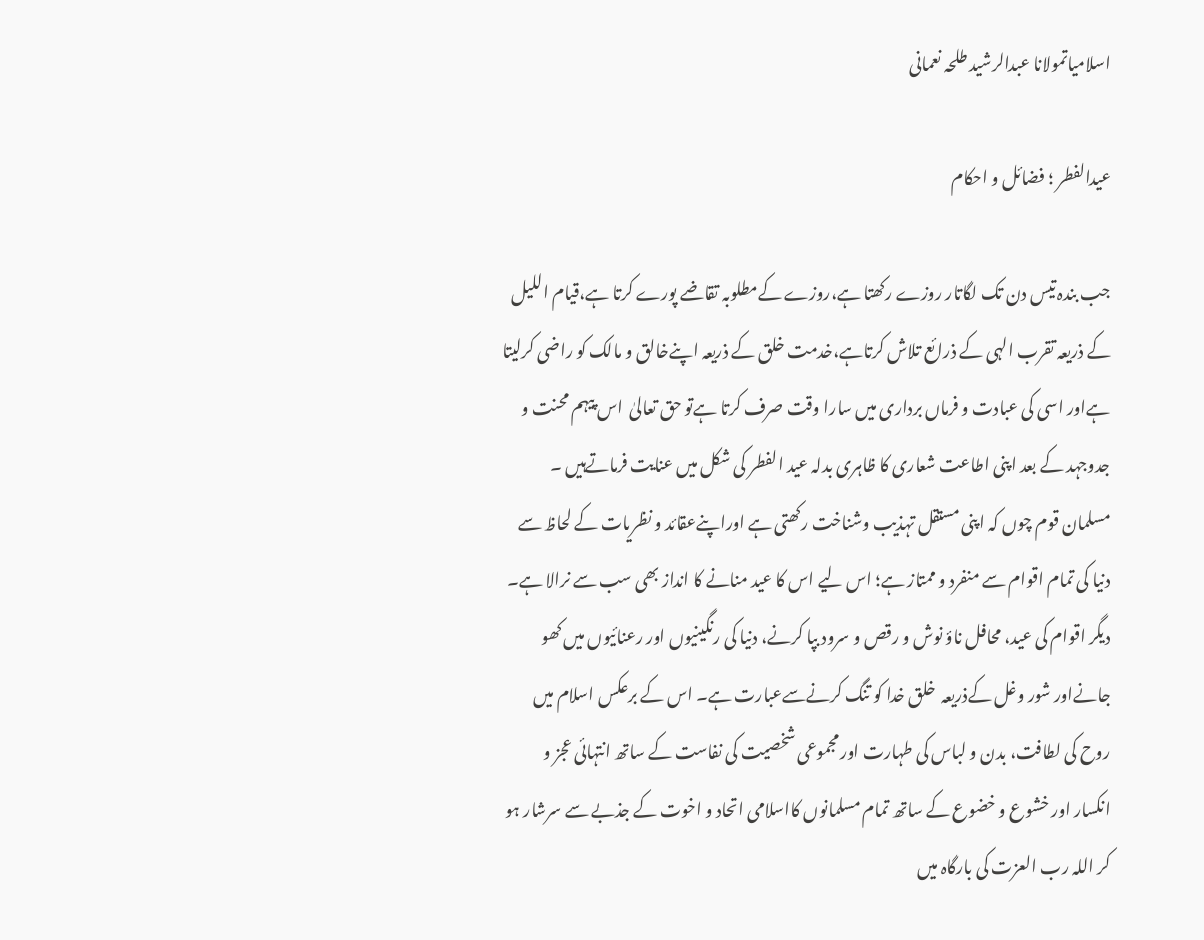اسلامیاتمولانا عبدالرشید طلحہ نعمانی

عیدالفطر ؛ فضائل و احکام

جب بندہ تیس دن تک لگاتار روزے رکھتا ہے،روزے کےمطلوبہ تقاضے پورے کرتا ہے،قیام اللیل کے ذریعہ تقرب الہی کے ذرائع تلاش کرتاہے،خدمت خلق کے ذریعہ اپنےخالق و مالک کو راضی کرلیتا ہےاور اسی کی عبادت و فرماں برداری میں سارا وقت صرف کرتا ہےتو حق تعالیٰ  اس پیہم محنت و جدوجہد کے بعد اپنی اطاعت شعاری کا ظاہری بدلہ عید الفطر کی شکل میں عنایت فرماتےہیں ۔ مسلمان قوم چوں کہ اپنی مستقل تہذیب وشناخت رکھتی ہے اوراپنےعقائد و نظریات کے لحاظ سے دنیا کی تمام اقوام سے منفرد و ممتاز ہے؛ اس لیے اس کا عید منانے کا انداز بھی سب سے نرالا ہے۔ دیگر اقوام کی عید، محافل ناؤ نوش و رقص و سرود بپا کرنے، دنیا کی رنگینیوں اور رعنائیوں میں کھو جانےاور شور وغل کےذریعہ  خلق خدا کو تنگ کرنےسےعبارت ہے۔ اس کے برعکس اسلام میں روح کی لطافت، بدن و لباس کی طہارت اور مجموعی شخصیت کی نفاست کے ساتھ انتہائی عجز و انکسار اور خشوع و خضوع کے ساتھ تمام مسلمانوں کااسلامی اتحاد و اخوت کے جذبے سے سرشار ہو کر اللہ رب العزت کی بارگاہ میں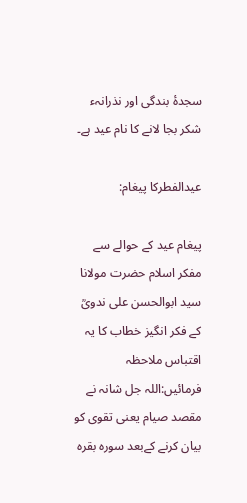سجدۂ بندگی اور نذرانہء شکر بجا لانے کا نام عید ہے۔

عیدالفطرکا پیغام:

پیغام عید کے حوالے سے مفکر اسلام حضرت مولانا سید ابوالحسن علی ندویؒ کے فکر انگیز خطاب کا یہ اقتباس ملاحظہ فرمائیں:اللہ جل شانہ نے مقصد صیام یعنی تقوی کو بیان کرنے کےبعد سورہ بقرہ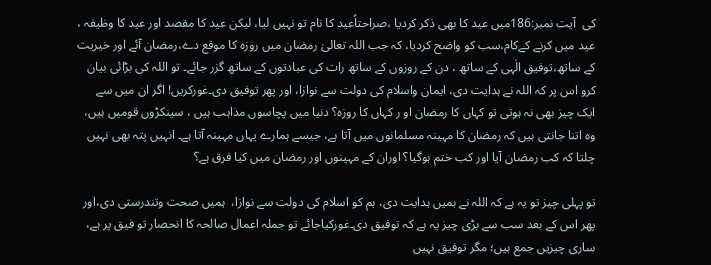کی  آیت نمبر:186میں عید کا بھی ذکر کردیا ،صراحتاًعید کا نام تو نہیں لیا، لیکن عید کا مقصد اور عید کا وظیفہ ، عید میں کرنے کےکام،سب کو واضح کردیا، کہ جب اللہ تعالیٰ رمضان میں روزہ کا موقع دے،رمضان آئے اور خیریت کے ساتھ،توفیق الٰہی کے ساتھ ، دن کے روزوں کے ساتھ رات کی عبادتوں کے ساتھ گزر جائے۔ تو اللہ کی بڑائی بیان کرو اس پر کہ اللہ نے ہدایت دی، ایمان واسلام کی دولت سے نوازا، اور پھر توفیق دی۔غورکریں! اگر ان میں سے ایک چیز بھی نہ ہوتی تو کہاں کا رمضان او ر کہاں کا روزہ؟ دنیا میں پچاسوں مذاہب ہیں ، سینکڑوں قومیں ہیں، وہ اتنا جانتی ہیں کہ رمضان کا مہینہ مسلمانوں میں آتا ہے، جیسے ہمارے یہاں مہینہ آتا ہے۔ انہیں پتہ بھی نہیں چلتا کہ کب رمضان آیا اور کب ختم ہوگیا؟ اوران کے مہینوں اور رمضان میں کیا فرق ہے؟

تو پہلی چیز تو یہ ہے کہ اللہ نے ہمیں ہدایت دی، ہم کو اسلام کی دولت سے نوازا،  ہمیں صحت وتندرستی دی،اور پھر اس کے بعد سب سے بڑی چیز یہ ہے کہ توفیق دی۔غورکیاجائے تو جملہ اعمال صالحہ کا انحصار تو فیق پر ہے، ساری چیزیں جمع ہیں؛ مگر توفیق نہیں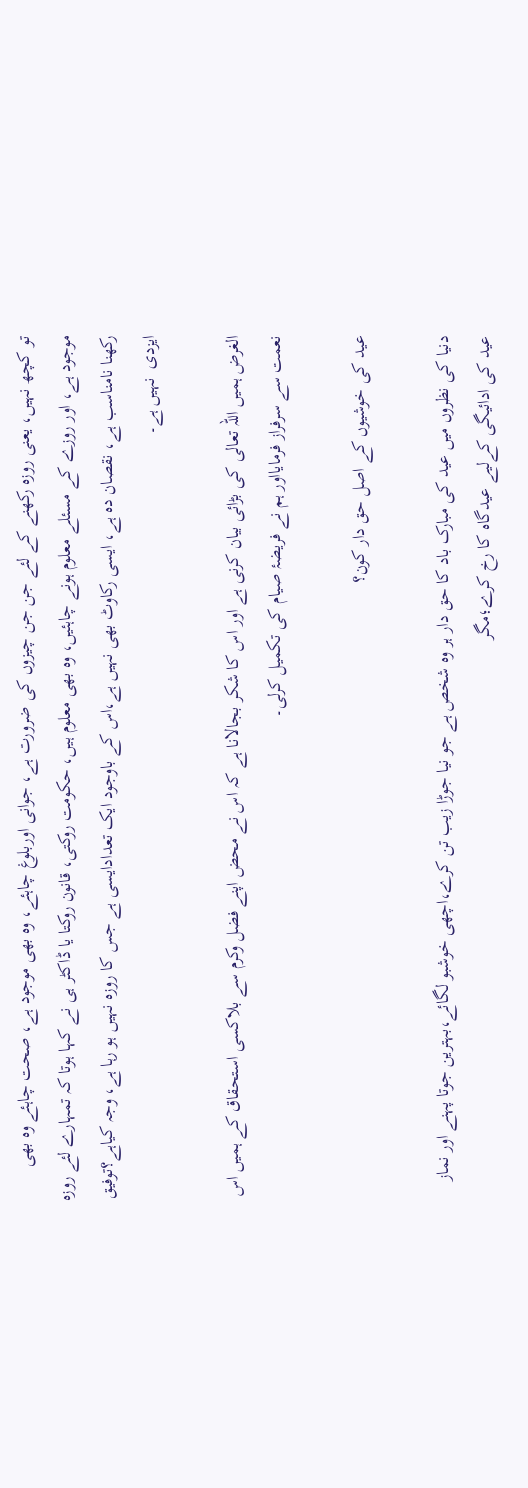تو کچھ نہیں، یعنی روزہ رکھنے کے لئے جن جن چیزوں کی ضرورت ہے، جوانی اوربلوغ چاہئے، وہ بھی موجود ہے، صحت چاہئے وہ بھی موجود ہے، اور روزے کے مسئلے معلوم ہونے چاہئیں، وہ بھی معلوم ہیں، حکومت روکتی، قانون روکتا یا ڈاکٹر ہی نے کہا ہوتا کہ تمہارے لئے روزہ رکھنا نامناسب ہے، نقصان دہ ہے، ایسی رکاوٹ بھی نہیں ہے،اس کے باوجود ایک تعدادایسی ہے جس کا روزہ نہیں ہو رہا ہے، وجہ کیاہے؟توفیق ایزدی  نہیں ہے۔

الغرض ہمیں اللہ تعالی کی بڑائی بیان کرنی ہے اور اس کا شکر بجالانا ہے کہ اس نے محض اپنے فضل وکرم سے بلاکسی استحقاق کے ہمیں اس نعمت سے سرفراز فرمایااور ہم نے فریضۂ صیام کی تکمیل کرلی۔

عید کی خوشیوں کے اصل حق دار کون؟

دنیا کی نظروں میں عید کی مبارک باد کا حق دار ہر وہ شخص ہے جو نیا جوڑا زیب تن کرے،اچھی خوشبو لگائے،بہترین جوتا پہنے اور نماز عید کی ادائیگی کےلیے عیدگاہ کا رخ کرے؛مگر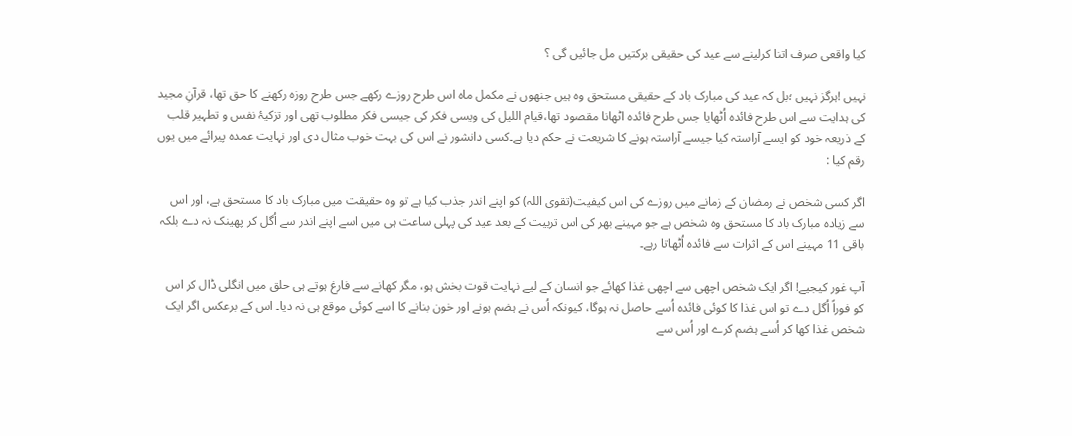کیا واقعی صرف اتنا کرلینے سے عید کی حقیقی برکتیں مل جائیں گی ؟

نہیں !ہرگز نہیں ؛بل کہ عید کی مبارک باد کے حقیقی مستحق وہ ہیں جنھوں نے مکمل ماہ اس طرح روزے رکھے جس طرح روزہ رکھنے کا حق تھا، قرآنِ مجید کی ہدایت سے اس طرح فائدہ اُٹھایا جس طرح فائدہ اٹھانا مقصود تھا،قیام اللیل کی ویسی فکر کی جیسی فکر مطلوب تھی اور تزکیۂ نفس و تطہیر قلب کے ذریعہ خود کو ایسے آراستہ کیا جیسے آراستہ ہونے کا شریعت نے حکم دیا ہے۔کسی دانشور نے اس کی بہت خوب مثال دی اور نہایت عمدہ پیرائے میں یوں رقم کیا :

اگر کسی شخص نے رمضان کے زمانے میں روزے کی اس کیفیت(تقوی اللہ) کو اپنے اندر جذب کیا ہے تو وہ حقیقت میں مبارک باد کا مستحق ہے، اور اس سے زیادہ مبارک باد کا مستحق وہ شخص ہے جو مہینے بھر کی اس تربیت کے بعد عید کی پہلی ساعت ہی میں اسے اپنے اندر سے اُگل کر پھینک نہ دے بلکہ باقی 11 مہینے اس کے اثرات سے فائدہ اُٹھاتا رہے۔

آپ غور کیجیے! اگر ایک شخص اچھی سے اچھی غذا کھائے جو انسان کے لیے نہایت قوت بخش ہو، مگر کھانے سے فارغ ہوتے ہی حلق میں انگلی ڈال کر اس کو فوراً اُگل دے تو اس غذا کا کوئی فائدہ اُسے حاصل نہ ہوگا، کیونکہ اُس نے ہضم ہونے اور خون بنانے کا اسے کوئی موقع ہی نہ دیا۔ اس کے برعکس اگر ایک شخص غذا کھا کر اُسے ہضم کرے اور اُس سے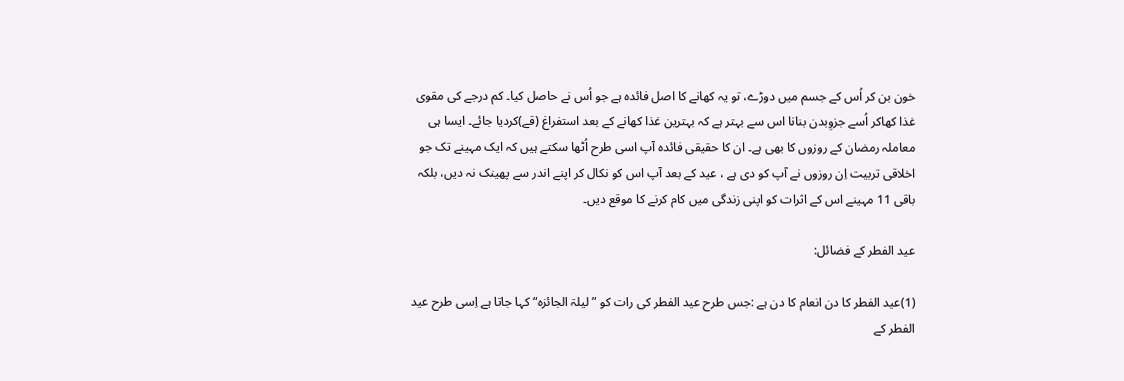خون بن کر اُس کے جسم میں دوڑے، تو یہ کھانے کا اصل فائدہ ہے جو اُس نے حاصل کیا۔ کم درجے کی مقوی غذا کھاکر اُسے جزوِبدن بنانا اس سے بہتر ہے کہ بہترین غذا کھانے کے بعد استفراغ (قے)کردیا جائے۔ ایسا ہی معاملہ رمضان کے روزوں کا بھی ہے۔ ان کا حقیقی فائدہ آپ اسی طرح اُٹھا سکتے ہیں کہ ایک مہینے تک جو اخلاقی تربیت اِن روزوں نے آپ کو دی ہے ، عید کے بعد آپ اس کو نکال کر اپنے اندر سے پھینک نہ دیں، بلکہ باقی 11 مہینے اس کے اثرات کو اپنی زندگی میں کام کرنے کا موقع دیں۔

عید الفطر کے فضائل:

(1)عید الفطر کا دن انعام کا دن ہے :جس طرح عید الفطر کی رات کو ”لیلۃ الجائزہ“ کہا جاتا ہے اِسی طرح عید الفطر کے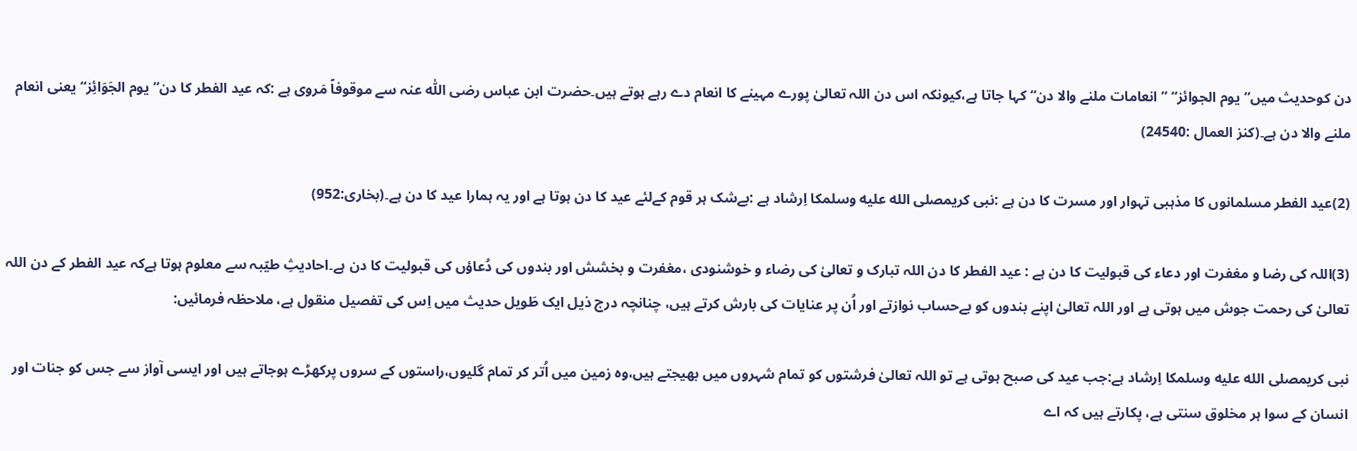دن کوحدیث میں”یوم الجوائز“ ”انعامات ملنے والا دن“ کہا جاتا ہے،کیونکہ اس دن اللہ تعالیٰ پورے مہینے کا انعام دے رہے ہوتے ہیں۔حضرت ابن عباس رضی اللّٰہ عنہ سے موقوفاً مَروی ہے :کہ عید الفطر کا دن”یوم الجَوَائِز“یعنی انعام ملنے والا دن ہے۔(کنز العمال :24540)

(2)عید الفطر مسلمانوں کا مذہبی تہوار اور مسرت کا دن ہے :نبی کریمصلى الله عليه وسلمکا اِرشاد ہے :بےشک ہر قوم کےلئے عید کا دن ہوتا ہے اور یہ ہمارا عید کا دن ہے۔(بخاری:952)

(3)اللہ کی رضا و مغفرت اور دعاء کی قبولیت کا دن ہے : عید الفطر کا دن اللہ تبارک و تعالیٰ کی رضاء و خوشنودی ،مغفرت و بخشش اور بندوں کی دُعاؤں کی قبولیت کا دن ہے۔احادیثِ طیّبہ سے معلوم ہوتا ہےکہ عید الفطر کے دن اللہ تعالیٰ کی رحمت جوش میں ہوتی ہے اور اللہ تعالیٰ اپنے بندوں کو بےحساب نوازتے اور اُن پر عنایات کی بارش کرتے ہیں، چنانچہ درج ذیل ایک طَویل حدیث میں اِس کی تفصیل منقول ہے، ملاحظہ فرمائیں:

نبی کریمصلى الله عليه وسلمکا اِرشاد ہے:جب عید کی صبح ہوتی ہے تو اللہ تعالیٰ فرشتوں کو تمام شہروں میں بھیجتے ہیں،وہ زمین میں اُتر کر تمام گلیوں،راستوں کے سروں پرکھڑے ہوجاتے ہیں اور ایسی آواز سے جس کو جنات اور انسان کے سوا ہر مخلوق سنتی ہے، پکارتے ہیں کہ اے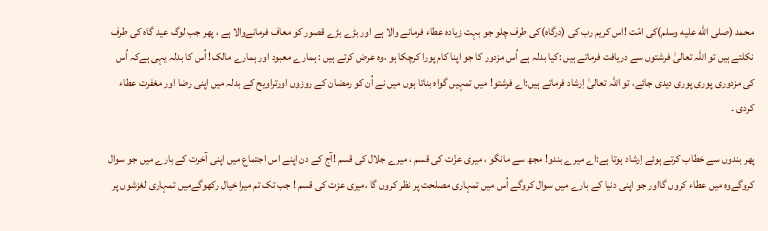محمد (صلى الله عليه وسلم)کی امّت !اس کریم رب کی (درگاہ)کی طرف چلو جو بہت زیادہ عطاء فرمانے والا ہے اور بڑے بڑے قصور کو معاف فرمانےوالا ہے ، پھر جب لوگ عید گاہ کی طرف نکلتے ہیں تو اللہ تعالیٰ فرشتوں سے دریافت فرماتے ہیں :کیا بدلہ ہے اُس مزدور کا جو اپنا کام پورا کرچکا ہو ،وہ عرض کرتے ہیں : ہمارے معبود اور ہمارے مالک! اُس کا بدلہ یہی ہےکہ اُس کی مزدوری پوری پوری دیدی جائے، تو اللہ تعالیٰ اِرشاد فرماتے ہیں:اے فرشتو! میں تمہیں گواہ بناتا ہوں میں نے اُن کو رمضان کے روزوں اورتراویح کے بدلہ میں اپنی رضا اور مغفرت عطاء کردی ۔

پھر بندوں سے خطاب کرتے ہوئے اِرشاد ہوتا ہے:اے میرے بندو! مجھ سے مانگو ، میری عزّت کی قسم ، میرے جلال کی قسم !آج کے دن اپنے اس اجتماع میں اپنی آخرت کے بارے میں جو سوال کروگےوہ میں عطاء کروں گااور جو اپنی دنیا کے بارے میں سوال کروگے اُس میں تمہاری مصلحت پر نظر کروں گا ،میری عزت کی قسم ! جب تک تم میرا خیال رکھوگےمیں تمہاری لغزشوں پر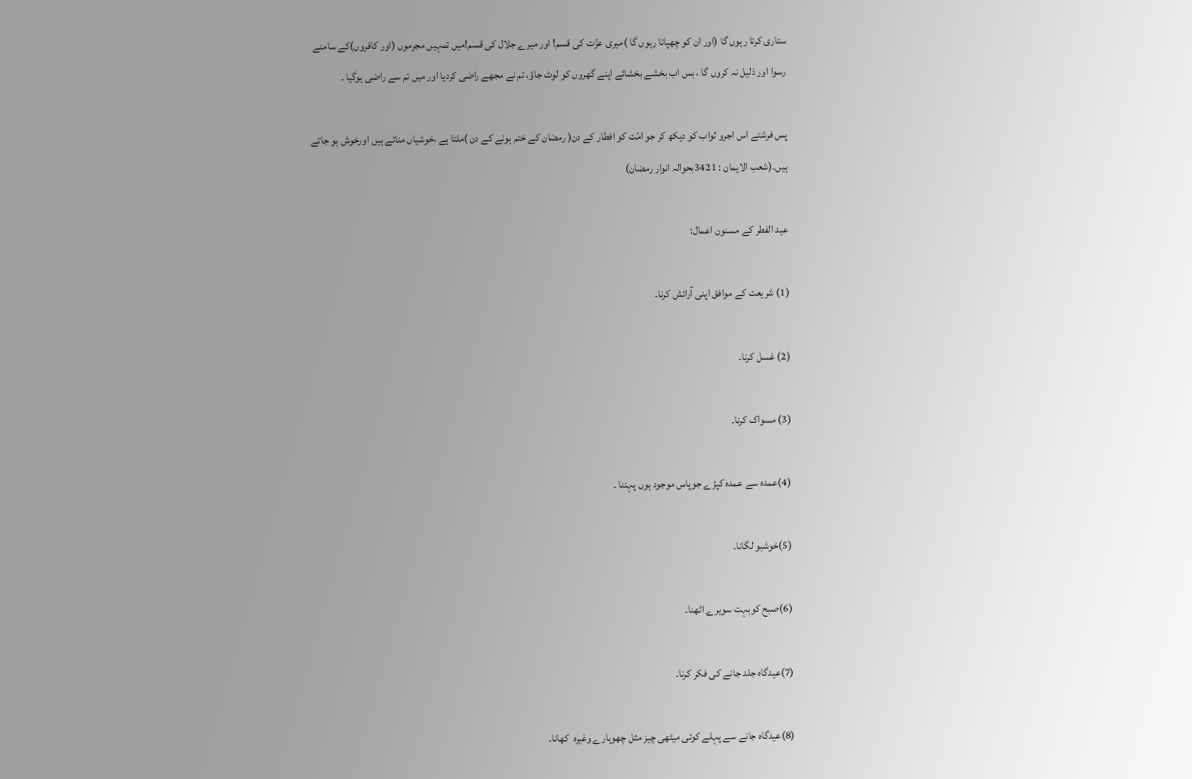ستاری کرتا رہوں گا (اور ان کو چھپاتا رہوں گا )میری عزّت کی قسم! اور میرے جلال کی قسم!میں تمہیں مجرموں (اور کافروں)کے سامنے رسوا اور ذلیل نہ کروں گا ، بس اب بخشے بخشائے اپنے گھروں کو لوٹ جاؤ، تم نے مجھے راضی کردیا اور میں تم سے راضی ہوگیا ۔

پس فرشتے اس اجرو ثواب کو دیکھ کر جو امّت کو افطار کے دن( رمضان کے ختم ہونے کے دن )ملتا ہے ،خوشیاں مناتے ہیں اورخوش ہو جاتے ہیں۔(شعب الایمان : 3421بحوالہ انوار رمضان)

عید الفطر کے مسنون اعمال:

(1) شریعت کے موافق اپنی آرائش کرنا۔

(2) غسل کرنا۔

(3) مسواک کرنا۔

(4)عمدہ سے عمدہ کپڑے جوپاس موجود ہوں پہننا ۔

(5)خوشبو لگانا۔

(6)صبح کوبہت سویرے اٹھنا۔

(7)عیدگاہ جلد جانے کی فکر کرنا۔

(8)عیدگاہ جانے سے پہلے کوئی میٹھی چیز مثل چھوہارے وغیرہ  کھانا۔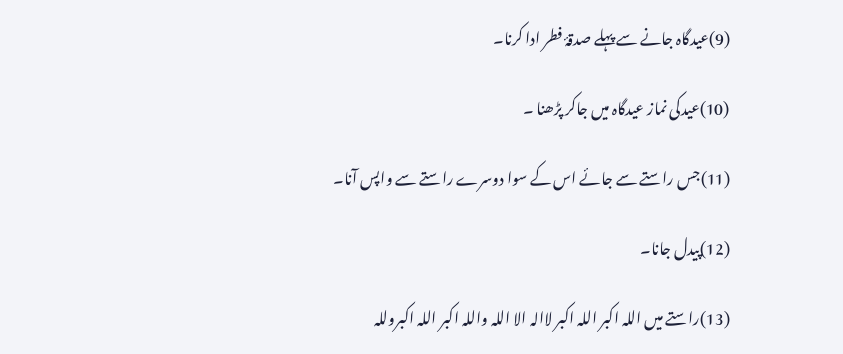(9)عیدگاہ جانے سے پہلے صدقۂ فطر ادا کرنا۔

(10)عیدکی نماز عیدگاہ میں جاکر پڑھنا ۔

(11)جس راستے سے جائے اس کے سوا دوسرے راستے سے واپس آنا۔

(12)پیدل جانا۔

(13)راستے میں اللہ اکبر اللہ اکبر لاالہ الا اللہ واللہ اکبر اللہ اکبروللہ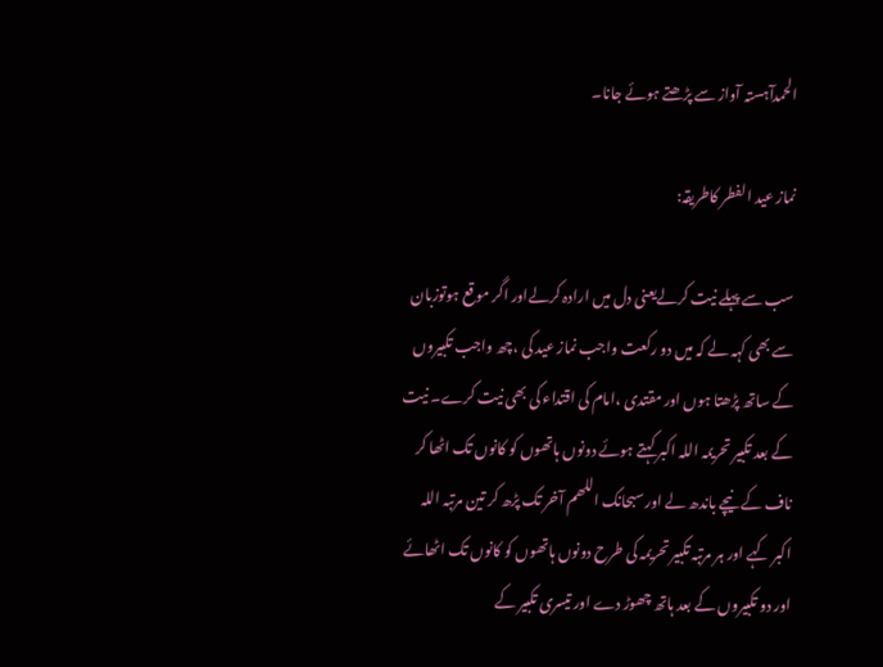الحمدآہستہ آواز سے پڑھتے ہوئے جانا۔

نماز عید الفطر کاطریقہ:

سب سے پہلے نیت کرلےیعنی دل میں ارادہ کرلےاور اگر موقع ہوتوزبان سے بھی کہہ لے کہ میں دو رکعت واجب نماز عید کی ،چھ واجب تکبیروں کے ساتھ پڑھتا ہوں اور مقتدی ،امام کی اقتداء کی بھی نیت کرے۔ نیت کے بعد تکبیر تحریمہ اللہ اکبر کہتے ہوئے دونوں ہاتھوں کو کانوں تک اٹھا کر ناف کے نیچے باندھ لے اور سبحانک اللھم آخر تک پڑھ کر تین مرتبہ اللہ اکبر کہے اور ہر مرتبہ تکبیر تحریمہ کی طرح دونوں ہاتھوں کو کانوں تک اٹھائے اور دو تکبیروں کے بعد ہاتھ چھوڑ دے اور تیسری تکبیر کے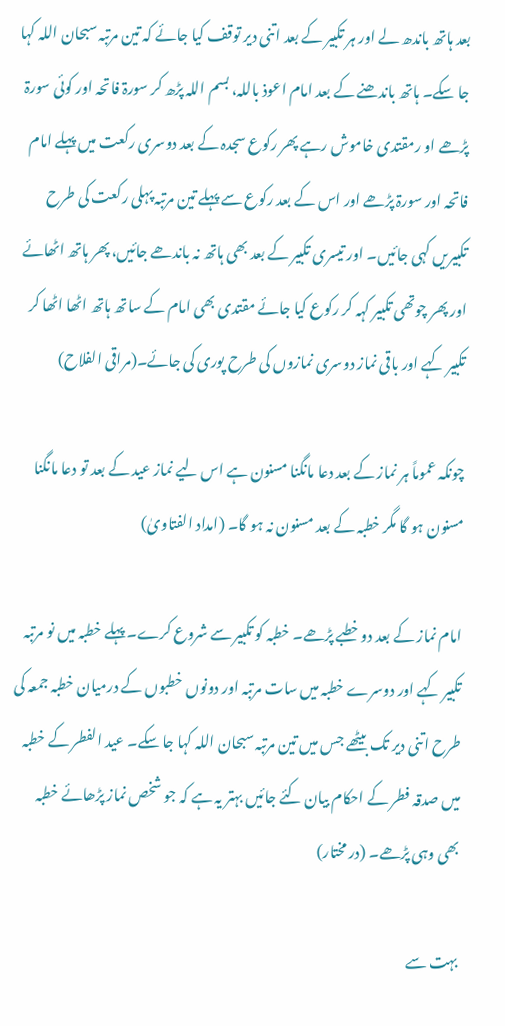بعد ہاتھ باندھ لے اور ہر تکبیر کے بعد اتنی دیر توقف کیا جائے کہ تین مرتبہ سبحان اللہ کہا جا سکے۔ ہاتھ باندھنے کے بعد امام اعوذ باللہ، بسم اللہ پڑھ کر سورۃ فاتحہ اور کوئی سورۃ پڑھے او رمقتدی خاموش رہے پھر رکوع سجدہ کے بعد دوسری رکعت میں پہلے امام فاتحہ اور سورۃ پڑھے اور اس کے بعد رکوع سے پہلے تین مرتبہ پہلی رکعت کی طرح تکبیریں کہی جائیں۔ اور تیسری تکبیر کے بعد بھی ہاتھ نہ باندھے جائیں، پھر ہاتھ اٹھائے اور پھر چوتھی تکبیر کہہ کر رکوع کیا جائے مقتدی بھی امام کے ساتھ ہاتھ اٹھا اٹھا کر تکبیر کہے اور باقی نماز دوسری نمازوں کی طرح پوری کی جائے۔(مراقی الفلاح)

چونکہ عموماً ہر نماز کے بعد دعا مانگنا مسنون ہے اس لیے نماز عید کے بعد تو دعا مانگنا مسنون ہو گا مگر خطبہ کے بعد مسنون نہ ہو گا۔ (امداد الفتاویٰ)

امام نماز کے بعد دو خطبے پڑھے۔ خطبہ کو تکبیر سے شروع کرے۔ پہلے خطبہ میں نو مرتبہ تکبیر کہے اور دوسرے خطبہ میں سات مرتبہ اور دونوں خطبوں کے درمیان خطبہ جمعہ کی طرح اتنی دیر تک بیٹھے جس میں تین مرتبہ سبحان اللہ کہا جا سکے۔ عید الفطر کے خطبہ میں صدقہ فطر کے احکام بیان کئے جائیں بہتر یہ ہے کہ جو شخص نماز پڑھائے خطبہ بھی وہی پڑھے۔ (در مختار)

بہت سے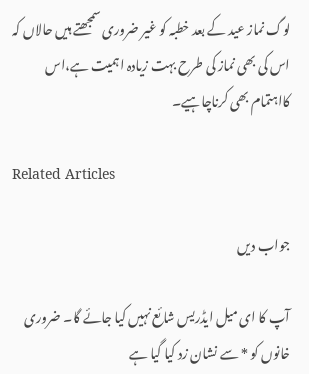لوگ نماز عید کے بعد خطبہ کو غیر ضروری سمجھتے ہیں حالاں کہ اس کی بھی نماز کی طرح بہت زیادہ اہمیت ہے،اس کااہتمام بھی کرناچاہیے۔

Related Articles

جواب دیں

آپ کا ای میل ایڈریس شائع نہیں کیا جائے گا۔ ضروری خانوں کو * سے نشان زد کیا گیا ہے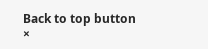Back to top button
×